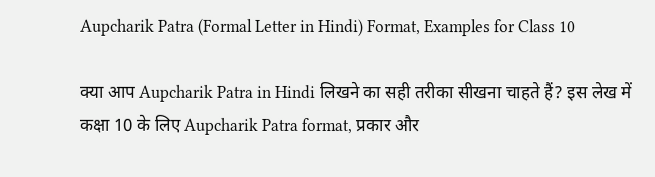Aupcharik Patra (Formal Letter in Hindi) Format, Examples for Class 10

क्या आप Aupcharik Patra in Hindi लिखने का सही तरीका सीखना चाहते हैं? इस लेख में कक्षा 10 के लिए Aupcharik Patra format, प्रकार और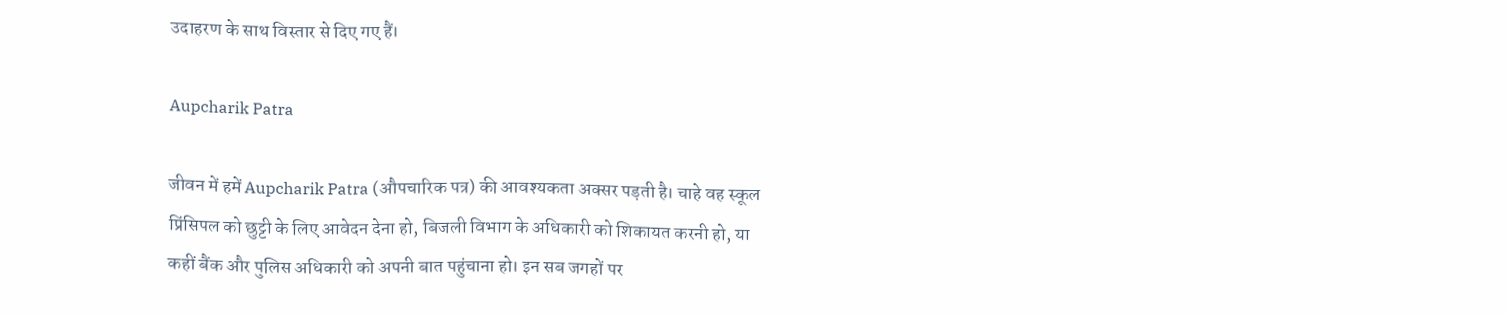उदाहरण के साथ विस्तार से दिए गए हैं।

Aupcharik Patra

जीवन में हमें Aupcharik Patra (औपचारिक पत्र) की आवश्यकता अक्सर पड़ती है। चाहे वह स्कूल प्रिंसिपल को छुट्टी के लिए आवेदन देना हो, बिजली विभाग के अधिकारी को शिकायत करनी हो, या कहीं बैंक और पुलिस अधिकारी को अपनी बात पहुंचाना हो। इन सब जगहों पर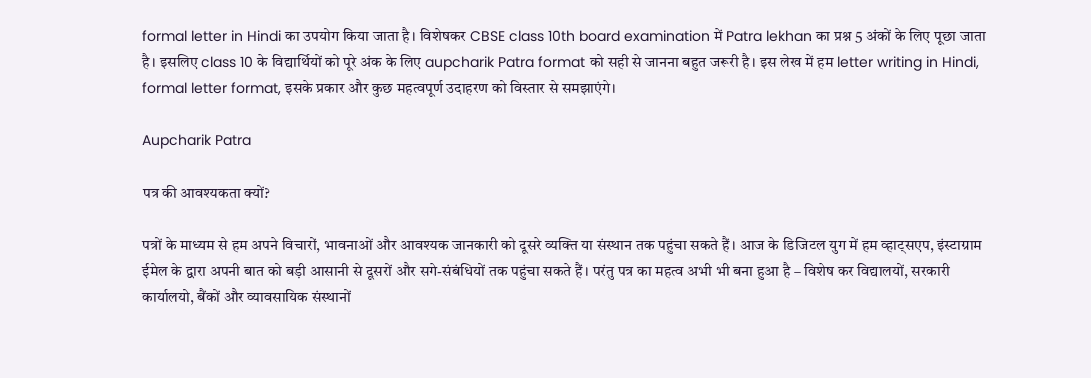formal letter in Hindi का उपयोग किया जाता है। विशेषकर CBSE class 10th board examination में Patra lekhan का प्रश्न 5 अंकों के लिए पूछा जाता है। इसलिए class 10 के विद्यार्थियों को पूरे अंक के लिए aupcharik Patra format को सही से जानना बहुत जरूरी है। इस लेख में हम letter writing in Hindi, formal letter format, इसके प्रकार और कुछ महत्वपूर्ण उदाहरण को विस्तार से समझाएंगे।

Aupcharik Patra

पत्र की आवश्यकता क्यों?

पत्रों के माध्यम से हम अपने विचारों, भावनाओं और आवश्यक जानकारी को दूसरे व्यक्ति या संस्थान तक पहुंचा सकते हैं। आज के डिजिटल युग में हम व्हाट्सएप, इंस्टाग्राम ईमेल के द्वारा अपनी बात को बड़ी आसानी से दूसरों और सगे-संबंधियों तक पहुंचा सकते हैं। परंतु पत्र का महत्व अभी भी बना हुआ है – विशेष कर विद्यालयों, सरकारी कार्यालयो, बैंकों और व्यावसायिक संस्थानों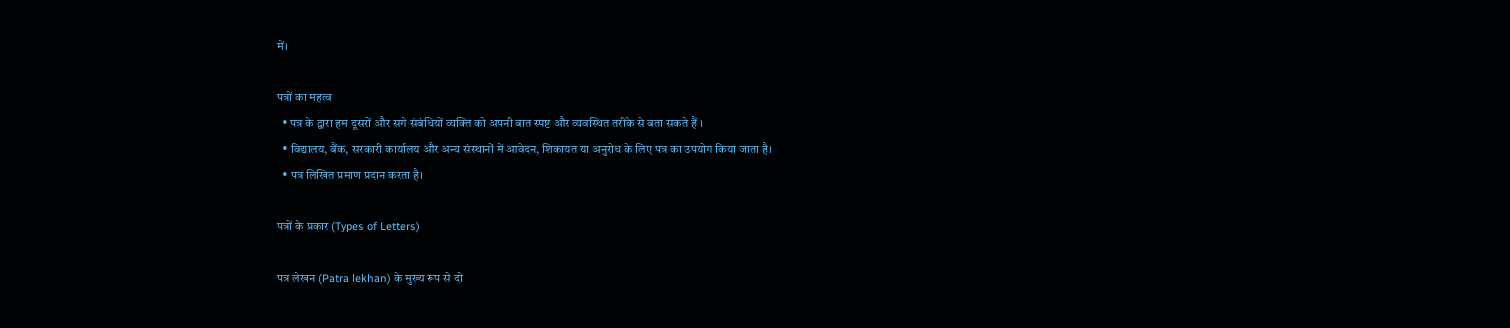में।

पत्रों का महत्व
  • पत्र के द्वारा हम दूसरों और सगे संबंधियों व्यक्ति को अपनी बात स्पष्ट और व्यवस्थित तरीके से बता सकते हैं ।
  • विद्यालय, बैंक, सरकारी कार्यालय और अन्य संस्थानों में आवेदन, शिकायत या अनुरोध के लिए पत्र का उपयोग किया जाता है।
  • पत्र लिखित प्रमाण प्रदान करता है।

पत्रों के प्रकार (Types of Letters)

पत्र लेखन (Patra lekhan) के मुख्य रूप से दो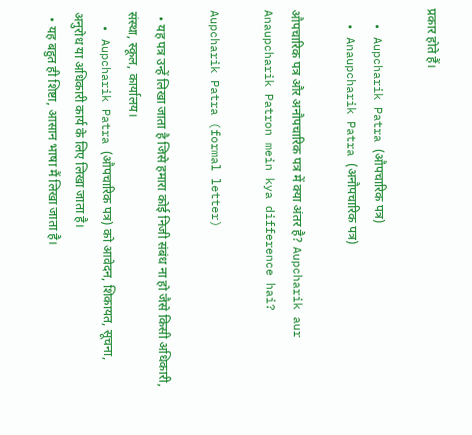प्रकार होते हैं।

  • Aupcharik Patra (औपचारिक पत्र)
  • Anaupcharik Patra (अनौपचारिक पत्र)

औपचारिक पत्र और अनौपचारिक पत्र में क्या अंतर है? Aupcharik aur Anaupcharik Patron mein kya difference hai?

Aupcharik Patra (formal letter)

  • यह पत्र उन्हें लिखा जाता है जिसे हमारा कोई निजी संबंध ना हो जैसे किसी अधिकारी, संस्था, स्कूल, कार्यालय।
  • Aupcharik Patra (औपचारिक पत्र) को आवेदन, शिकायत, सूचना, अनुरोध या अधिकारी कार्य के लिए लिखा जाता है।
  • यह बहुत ही शिष्टा, आसान भाषा मैं लिखा जाता है।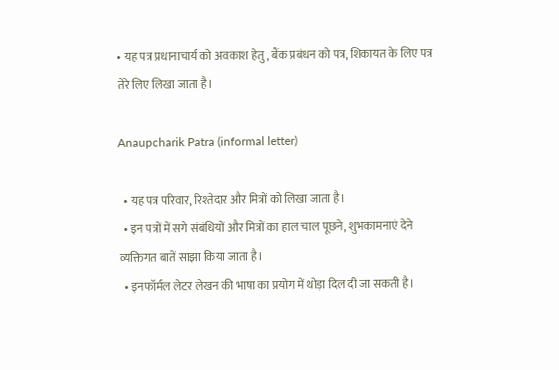• यह पत्र प्रधानाचार्य को अवकाश हेतु, बैंक प्रबंधन को पत्र, शिकायत के लिए पत्र तेरे लिए लिखा जाता है।

Anaupcharik Patra (informal letter)

  • यह पत्र परिवार, रिश्तेदार और मित्रों को लिखा जाता है।
  • इन पत्रों में सगे संबंधियों और मित्रों का हाल चाल पूछने, शुभकामनाएं देने व्यक्तिगत बातें साझा किया जाता है।
  • इनफॉर्मल लेटर लेखन की भाषा का प्रयोग में थोड़ा दिल दी जा सकती है।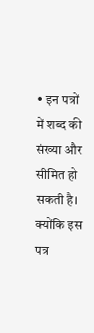• इन पत्रों में शब्द की संख्या और सीमित हो सकती है। क्योंकि इस पत्र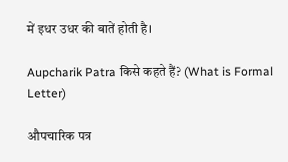में इधर उधर की बातें होती है।

Aupcharik Patra किसे कहते हैं? (What is Formal Letter)

औपचारिक पत्र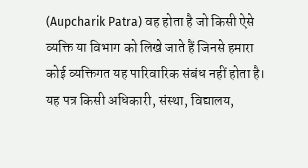(Aupcharik Patra) वह होता है जो किसी ऐसे व्यक्ति या विभाग को लिखे जाते हैं जिनसे हमारा कोई व्यक्तिगत यह पारिवारिक संबंध नहीं होता है। यह पत्र किसी अधिकारी, संस्था, विद्यालय,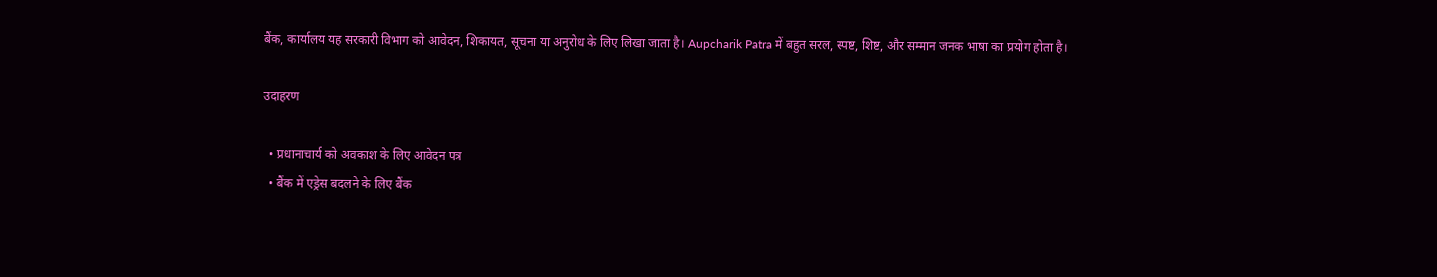बैंक, कार्यालय यह सरकारी विभाग को आवेदन, शिकायत, सूचना या अनुरोध के लिए लिखा जाता है। Aupcharik Patra में बहुत सरल, स्पष्ट, शिष्ट, और सम्मान जनक भाषा का प्रयोग होता है।

उदाहरण

  • प्रधानाचार्य को अवकाश के लिए आवेदन पत्र
  • बैंक में एड्रेस बदलने के लिए बैंक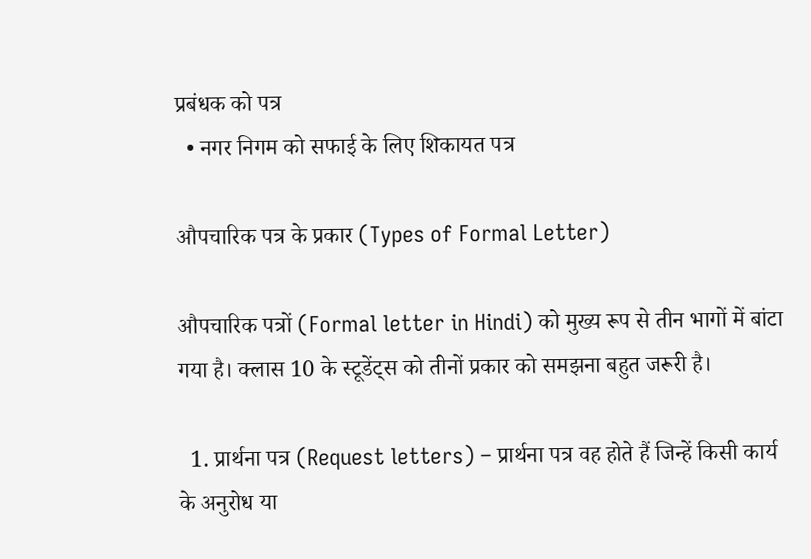प्रबंधक को पत्र
  • नगर निगम को सफाई के लिए शिकायत पत्र

औपचारिक पत्र के प्रकार (Types of Formal Letter)

औपचारिक पत्रों (Formal letter in Hindi) को मुख्य रूप से तीन भागों में बांटा गया है। क्लास 10 के स्टूडेंट्स को तीनों प्रकार को समझना बहुत जरूरी है।

  1. प्रार्थना पत्र (Request letters) – प्रार्थना पत्र वह होते हैं जिन्हें किसी कार्य के अनुरोध या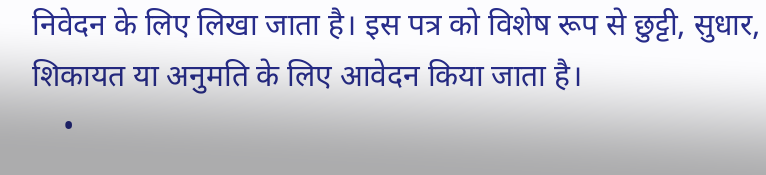निवेदन के लिए लिखा जाता है। इस पत्र को विशेष रूप से छुट्टी, सुधार, शिकायत या अनुमति के लिए आवेदन किया जाता है।
    •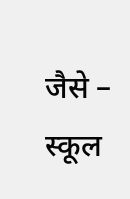जैसे – स्कूल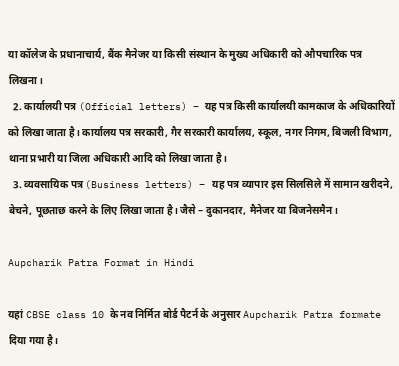या कॉलेज के प्रधानाचार्य, बैंक मैनेजर या किसी संस्थान के मुख्य अधिकारी को औपचारिक पत्र लिखना।
  2. कार्यालयी पत्र (Official letters) – यह पत्र किसी कार्यालयी कामकाज के अधिकारियों को लिखा जाता है। कार्यालय पत्र सरकारी, गैर सरकारी कार्यालय, स्कूल, नगर निगम, बिजली विभाग, थाना प्रभारी या जिला अधिकारी आदि को लिखा जाता है।
  3. व्यवसायिक पत्र (Business letters) – यह पत्र व्यापार इस सिलसिले में सामान खरीदने, बेचने, पूछताछ करने के लिए लिखा जाता है। जैसे – दुकानदार, मैनेजर या बिजनेसमैन।

Aupcharik Patra Format in Hindi

यहां CBSE class 10 के नव निर्मित बोर्ड पैटर्न के अनुसार Aupcharik Patra formate दिया गया है।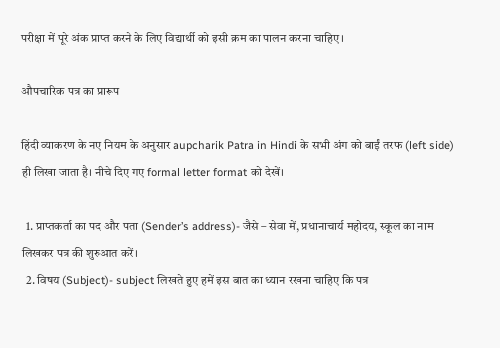परीक्षा में पूरे अंक प्राप्त करने के लिए विद्यार्थी को इसी क्रम का पालन करना चाहिए।

औपचारिक पत्र का प्रारूप

हिंदी व्याकरण के नए नियम के अनुसार aupcharik Patra in Hindi के सभी अंग को बाईं तरफ (left side) ही लिखा जाता है। नीचे दिए गए formal letter format को देखें।

  1. प्राप्तकर्ता का पद और पता (Sender’s address)- जैसे – सेवा में, प्रधानाचार्य महोदय, स्कूल का नाम लिखकर पत्र की शुरुआत करें।
  2. विषय (Subject)- subject लिखते हुए हमें इस बात का ध्यान रखना चाहिए कि पत्र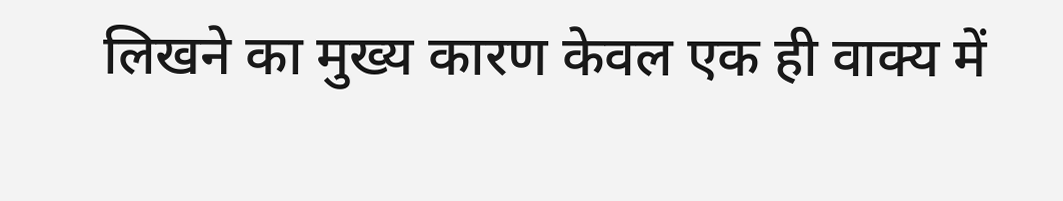लिखने का मुख्य कारण केवल एक ही वाक्य में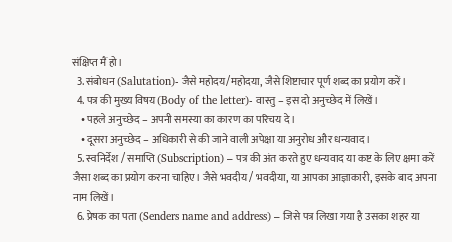संक्षिप्त मैं हो।
  3. संबोधन (Salutation)- जैसे महोदय/महोदया, जैसे शिष्टाचार पूर्ण शब्द का प्रयोग करें।
  4. पत्र की मुख्य विषय (Body of the letter)- वास्तु – इस दो अनुच्छेद में लिखें।
    • पहले अनुच्छेद – अपनी समस्या का कारण का परिचय दे।
    • दूसरा अनुच्छेद – अधिकारी से की जाने वाली अपेक्षा या अनुरोध और धन्यवाद।
  5. स्वनिर्देश / समाप्ति (Subscription) – पत्र की अंत करते हुए धन्यवाद या कष्ट के लिए क्षमा करें जैसा शब्द का प्रयोग करना चाहिए। जैसे भवदीय / भवदीया, या आपका आज्ञाकारी, इसके बाद अपना नाम लिखें।
  6. प्रेषक का पता (Senders name and address) – जिसे पत्र लिखा गया है उसका शहर या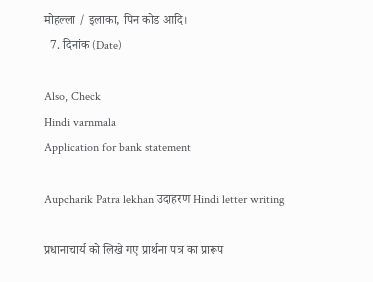मोहल्ला / इलाका, पिन कोड आदि।
  7. दिनांक (Date)

Also, Check
Hindi varnmala
Application for bank statement

Aupcharik Patra lekhan उदाहरण Hindi letter writing

प्रधानाचार्य को लिखे गए प्रार्थना पत्र का प्रारूप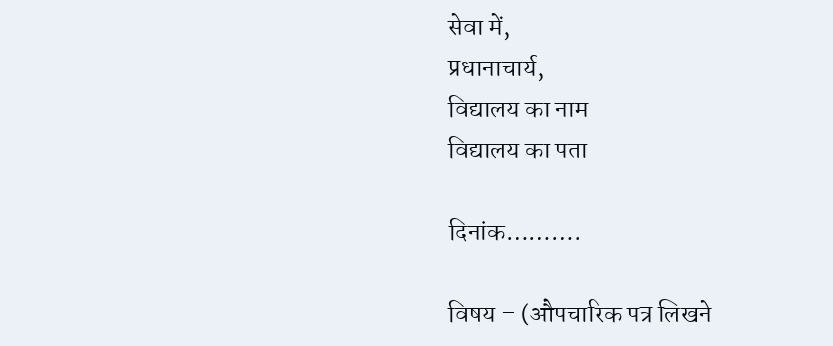सेवा में,
प्रधानाचार्य,
विद्यालय का नाम
विद्यालय का पता

दिनांक……….

विषय – (औपचारिक पत्र लिखने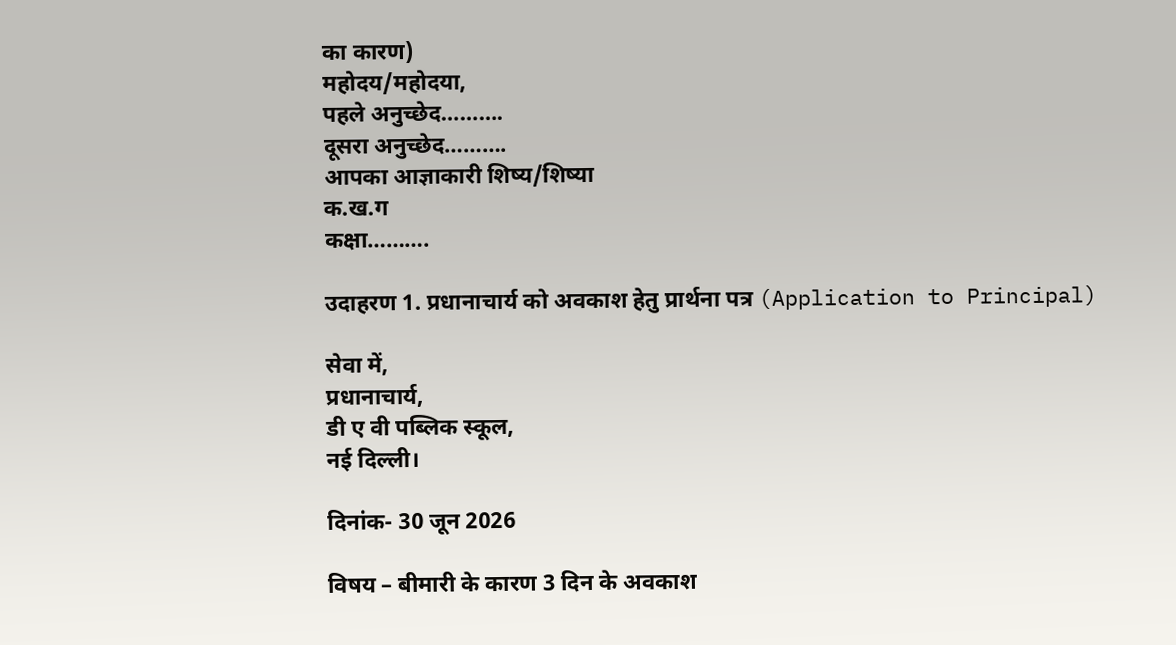का कारण)
महोदय/महोदया,
पहले अनुच्छेद……….
दूसरा अनुच्छेद……….
आपका आज्ञाकारी शिष्य/शिष्या
क.ख.ग
कक्षा……….

उदाहरण 1. प्रधानाचार्य को अवकाश हेतु प्रार्थना पत्र (Application to Principal)

सेवा में,
प्रधानाचार्य,
डी ए वी पब्लिक स्कूल,
नई दिल्ली।

दिनांक- 30 जून 2026

विषय – बीमारी के कारण 3 दिन के अवकाश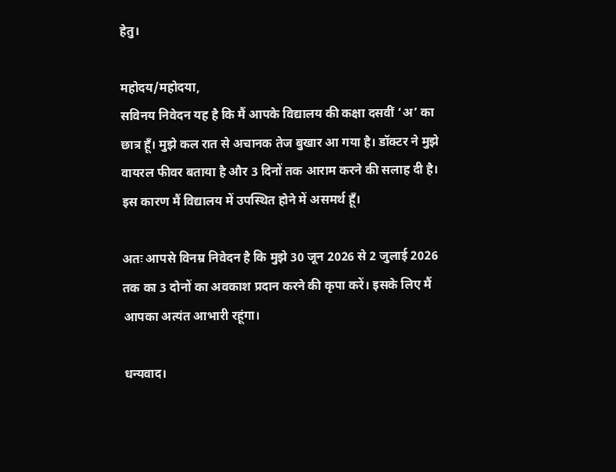हेतु।

महोदय/महोदया,
सविनय निवेदन यह है कि मैं आपके विद्यालय की कक्षा दसवीं ‘अ’ का छात्र हूँ। मुझे कल रात से अचानक तेज बुखार आ गया है। डॉक्टर ने मुझे वायरल फीवर बताया है और 3 दिनों तक आराम करने की सलाह दी है। इस कारण मैं विद्यालय में उपस्थित होने में असमर्थ हूँ।

अतः आपसे विनम्र निवेदन है कि मुझे 30 जून 2026 से 2 जुलाई 2026 तक का 3 दोनों का अवकाश प्रदान करने की कृपा करें। इसके लिए मैं आपका अत्यंत आभारी रहूंगा।

धन्यवाद।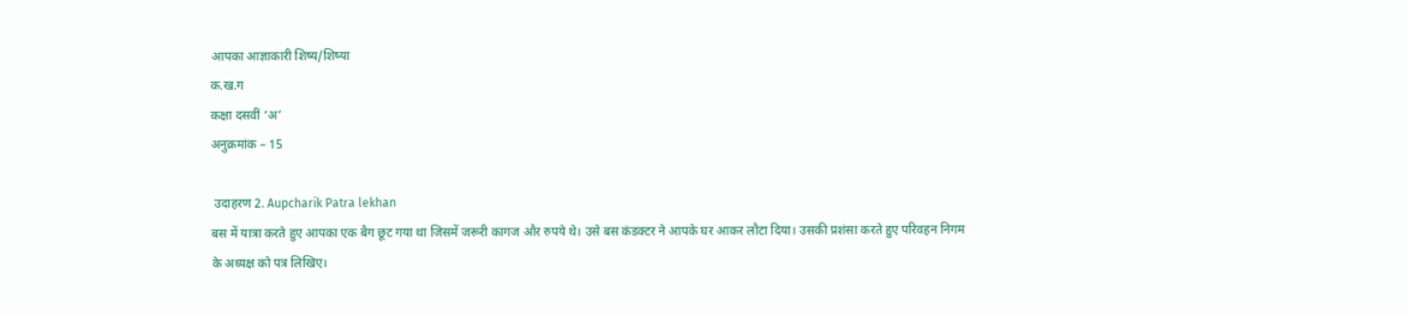आपका आज्ञाकारी शिष्य/शिष्या
क.ख.ग
कक्षा दसवीं ‘अ’
अनुक्रमांक – 15

 उदाहरण 2. Aupcharik Patra lekhan
बस में यात्रा करते हुए आपका एक बैग छूट गया था जिसमें जरूरी कागज और रुपये थे। उसे बस कंडक्टर ने आपके घर आकर लौटा दिया। उसकी प्रशंसा करते हुए परिवहन निगम के अध्यक्ष को पत्र लिखिए।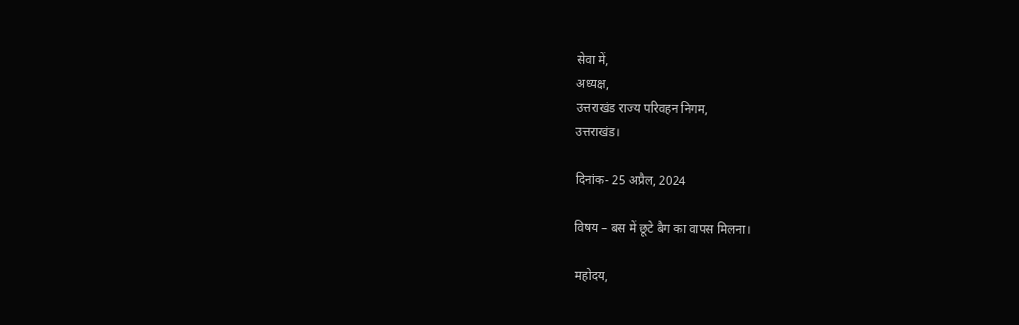सेवा में,
अध्यक्ष,
उत्तराखंड राज्य परिवहन निगम,
उत्तराखंड।

दिनांक- 25 अप्रैल, 2024

विषय – बस में छूटे बैग का वापस मिलना।

महोदय,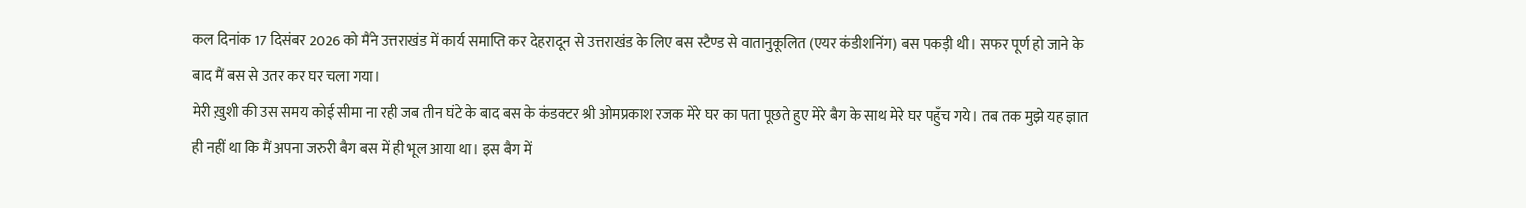कल दिनांक 17 दिसंबर 2026 को मैंने उत्तराखंड में कार्य समाप्ति कर देहरादून से उत्तराखंड के लिए बस स्टैण्ड से वातानुकूलित (एयर कंडीशनिंग) बस पकड़ी थी। सफर पूर्ण हो जाने के बाद मैं बस से उतर कर घर चला गया।
मेरी ख़ुशी की उस समय कोई सीमा ना रही जब तीन घंटे के बाद बस के कंडक्टर श्री ओमप्रकाश रजक मेरे घर का पता पूछते हुए मेरे बैग के साथ मेरे घर पहुँच गये। तब तक मुझे यह ज्ञात ही नहीं था कि मैं अपना जरुरी बैग बस में ही भूल आया था। इस बैग में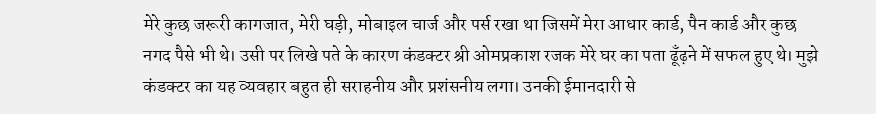मेरे कुछ जरूरी कागजात, मेरी घड़ी, मोबाइल चार्ज और पर्स रखा था जिसमें मेरा आधार कार्ड, पैन कार्ड और कुछ नगद पैसे भी थे। उसी पर लिखे पते के कारण कंडक्टर श्री ओमप्रकाश रजक मेरे घर का पता ढूँढ़ने में सफल हुए थे। मुझे कंडक्टर का यह व्यवहार बहुत ही सराहनीय और प्रशंसनीय लगा। उनकी ईमानदारी से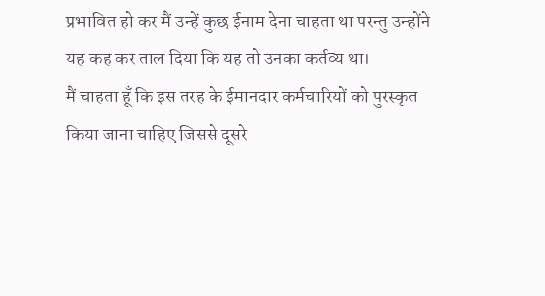प्रभावित हो कर मैं उन्हें कुछ ईनाम देना चाहता था परन्तु उन्होंने यह कह कर ताल दिया कि यह तो उनका कर्तव्य था।
मैं चाहता हूँ कि इस तरह के ईमानदार कर्मचारियों को पुरस्कृत किया जाना चाहिए जिससे दूसरे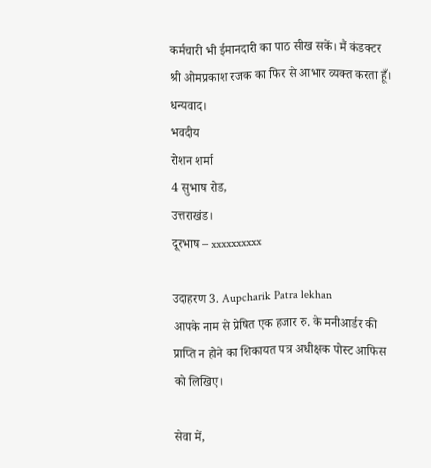कर्मचारी भी ईमानदारी का पाठ सीख सकें। मैं कंडक्टर श्री ओमप्रकाश रजक का फिर से आभार व्यक्त करता हूँ।
धन्यवाद।
भवदीय
रोशन शर्मा
4 सुभाष रोड,
उत्तराखंड।
दूरभाष – xxxxxxxxxx

उदाहरण 3. Aupcharik Patra lekhan
आपके नाम से प्रेषित एक हजार रु. के मनीआर्डर की प्राप्ति न होने का शिकायत पत्र अधीक्षक पोस्ट आफिस को लिखिए।

सेवा में,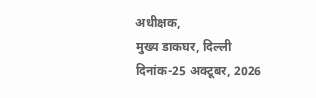अधीक्षक,
मुख्य डाकघर, दिल्ली
दिनांक-25 अक्टूबर, 2026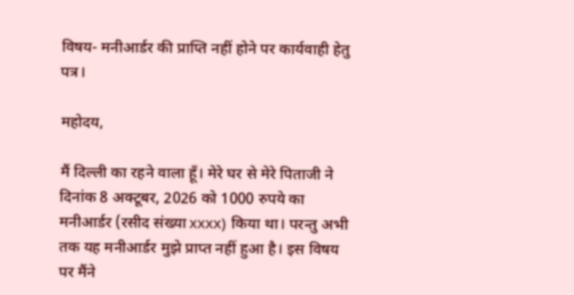विषय- मनीआर्डर की प्राप्ति नहीं होने पर कार्यवाही हेतु पत्र।

महोदय,

मैं दिल्ली का रहने वाला हूँ। मेरे घर से मेरे पिताजी ने दिनांक 8 अक्टूबर, 2026 को 1000 रुपये का मनीआर्डर (रसीद संख्या xxxx) किया था। परन्तु अभी तक यह मनीआर्डर मुझे प्राप्त नहीं हुआ है। इस विषय पर मैंने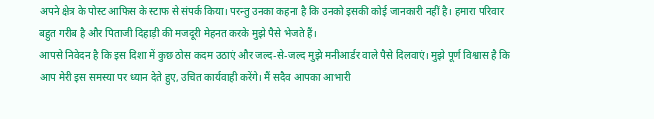अपने क्षेत्र के पोस्ट आफिस के स्टाफ से संपर्क किया। परन्तु उनका कहना है कि उनको इसकी कोई जानकारी नहीं है। हमारा परिवार बहुत गरीब है और पिताजी दिहाड़ी की मजदूरी मेहनत करके मुझे पैसे भेजते हैं।
आपसे निवेदन है कि इस दिशा में कुछ ठोस कदम उठाएं और जल्द-से-जल्द मुझे मनीआर्डर वाले पैसे दिलवाएं। मुझे पूर्ण विश्वास है कि आप मेरी इस समस्या पर ध्यान देते हुए, उचित कार्यवाही करेंगे। मैं सदैव आपका आभारी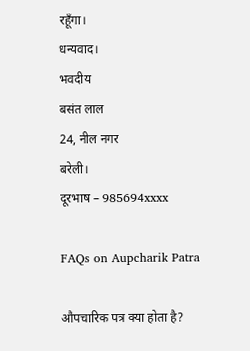रहूँगा।
धन्यवाद।
भवदीय
बसंत लाल
24, नील नगर
बरेली।
दूरभाष – 985694xxxx

FAQs on Aupcharik Patra

औपचारिक पत्र क्या होता है?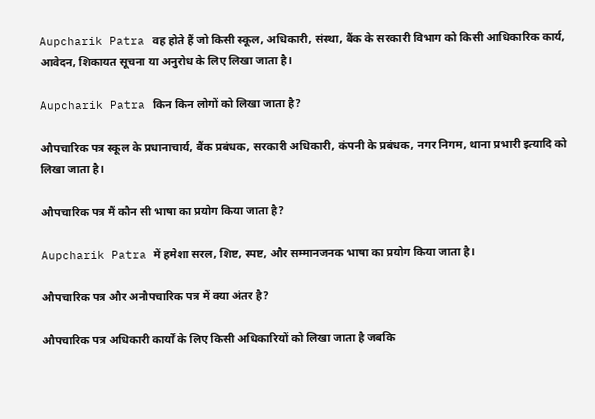Aupcharik Patra वह होते हैं जो किसी स्कूल, अधिकारी, संस्था, बैंक के सरकारी विभाग को किसी आधिकारिक कार्य, आवेदन, शिकायत सूचना या अनुरोध के लिए लिखा जाता है।

Aupcharik Patra किन किन लोगों को लिखा जाता है?

औपचारिक पत्र स्कूल के प्रधानाचार्य, बैंक प्रबंधक, सरकारी अधिकारी, कंपनी के प्रबंधक, नगर निगम, थाना प्रभारी इत्यादि को लिखा जाता है।

औपचारिक पत्र मैं कौन सी भाषा का प्रयोग किया जाता है?

Aupcharik Patra में हमेशा सरल, शिष्ट, स्पष्ट, और सम्मानजनक भाषा का प्रयोग किया जाता है।

औपचारिक पत्र और अनौपचारिक पत्र में क्या अंतर है?

औपचारिक पत्र अधिकारी कार्यों के लिए किसी अधिकारियों को लिखा जाता है जबकि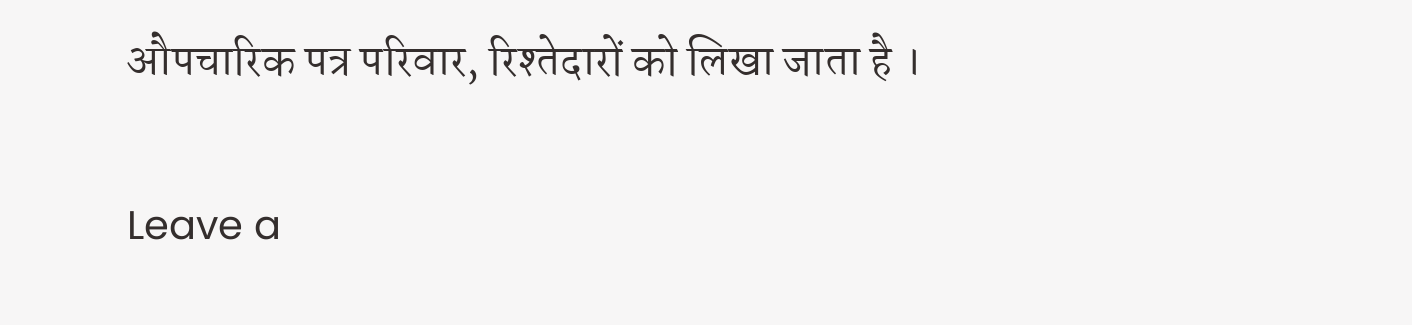औपचारिक पत्र परिवार, रिश्तेदारों को लिखा जाता है ।

Leave a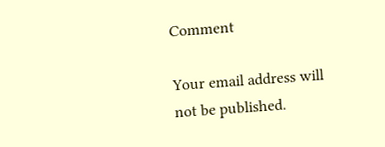Comment

Your email address will not be published.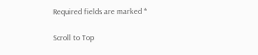Required fields are marked *

Scroll to Top